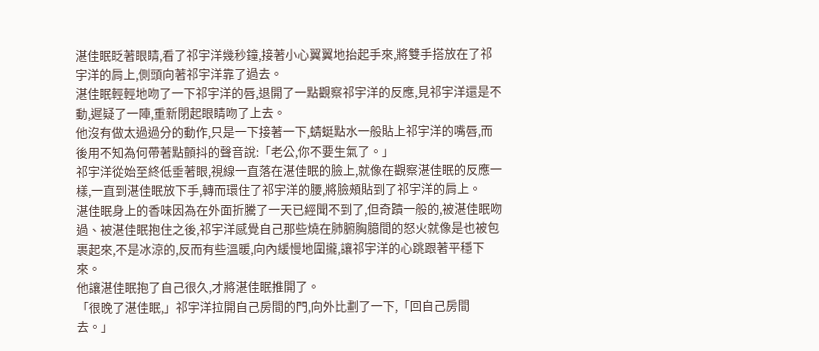湛佳眠眨著眼睛,看了祁宇洋幾秒鐘,接著小心翼翼地抬起手來,將雙手搭放在了祁宇洋的肩上,側頭向著祁宇洋靠了過去。
湛佳眠輕輕地吻了一下祁宇洋的唇,退開了一點觀察祁宇洋的反應,見祁宇洋還是不動,遲疑了一陣,重新閉起眼睛吻了上去。
他沒有做太過過分的動作,只是一下接著一下,蜻蜓點水一般貼上祁宇洋的嘴唇,而後用不知為何帶著點顫抖的聲音說:「老公,你不要生氣了。」
祁宇洋從始至終低垂著眼,視線一直落在湛佳眠的臉上,就像在觀察湛佳眠的反應一樣,一直到湛佳眠放下手,轉而環住了祁宇洋的腰,將臉頰貼到了祁宇洋的肩上。
湛佳眠身上的香味因為在外面折騰了一天已經聞不到了,但奇蹟一般的,被湛佳眠吻過、被湛佳眠抱住之後,祁宇洋感覺自己那些燒在肺腑胸臆間的怒火就像是也被包裹起來,不是冰涼的,反而有些溫暖,向內緩慢地圍攏,讓祁宇洋的心跳跟著平穩下來。
他讓湛佳眠抱了自己很久,才將湛佳眠推開了。
「很晚了湛佳眠,」祁宇洋拉開自己房間的門,向外比劃了一下,「回自己房間去。」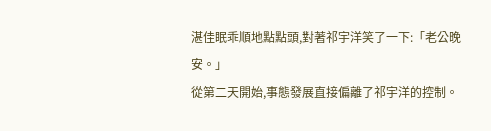湛佳眠乖順地點點頭,對著祁宇洋笑了一下:「老公晚安。」
從第二天開始,事態發展直接偏離了祁宇洋的控制。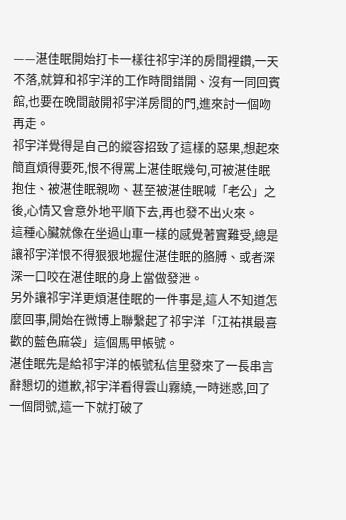——湛佳眠開始打卡一樣往祁宇洋的房間裡鑽,一天不落,就算和祁宇洋的工作時間錯開、沒有一同回賓館,也要在晚間敲開祁宇洋房間的門,進來討一個吻再走。
祁宇洋覺得是自己的縱容招致了這樣的惡果,想起來簡直煩得要死,恨不得罵上湛佳眠幾句,可被湛佳眠抱住、被湛佳眠親吻、甚至被湛佳眠喊「老公」之後,心情又會意外地平順下去,再也發不出火來。
這種心臟就像在坐過山車一樣的感覺著實難受,總是讓祁宇洋恨不得狠狠地握住湛佳眠的胳膊、或者深深一口咬在湛佳眠的身上當做發泄。
另外讓祁宇洋更煩湛佳眠的一件事是,這人不知道怎麼回事,開始在微博上聯繫起了祁宇洋「江祐祺最喜歡的藍色麻袋」這個馬甲帳號。
湛佳眠先是給祁宇洋的帳號私信里發來了一長串言辭懇切的道歉,祁宇洋看得雲山霧繞,一時迷惑,回了一個問號,這一下就打破了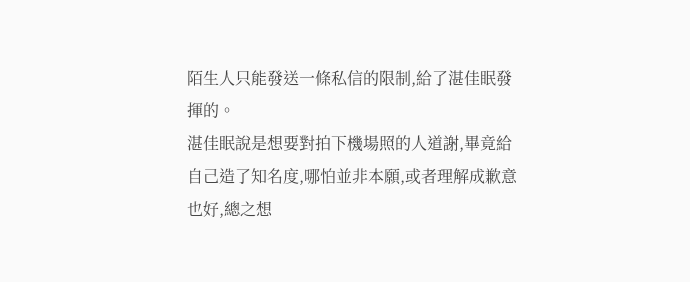陌生人只能發送一條私信的限制,給了湛佳眠發揮的。
湛佳眠說是想要對拍下機場照的人道謝,畢竟給自己造了知名度,哪怕並非本願,或者理解成歉意也好,總之想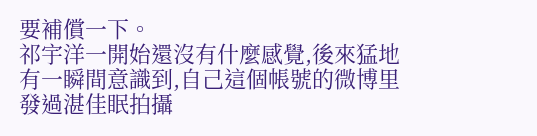要補償一下。
祁宇洋一開始還沒有什麼感覺,後來猛地有一瞬間意識到,自己這個帳號的微博里發過湛佳眠拍攝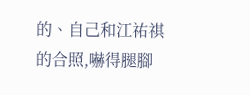的、自己和江祐祺的合照,嚇得腿腳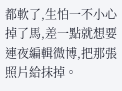都軟了,生怕一不小心掉了馬,差一點就想要連夜編輯微博,把那張照片給抹掉。